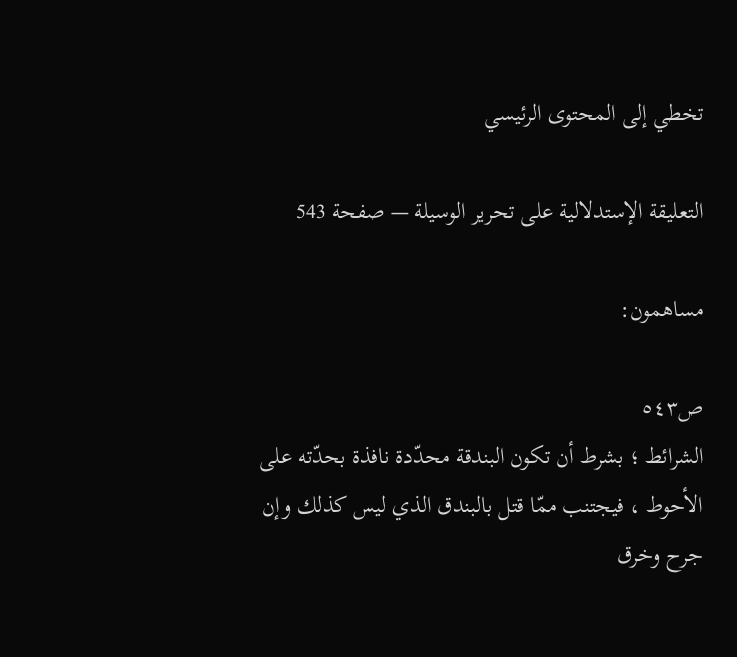تخطي إلى المحتوى الرئيسي

التعليقة الإستدلالية على تحرير الوسيلة — صفحة 543

مساهمون:

ص٥٤٣
الشرائط ؛ بشرط أن تكون البندقة محدّدة نافذة بحدّته على الأحوط ، فيجتنب ممّا قتل بالبندق الذي ليس كذلك وإن جرح وخرق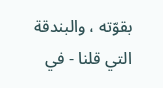بقوّته ، والبندقة التي قلنا - في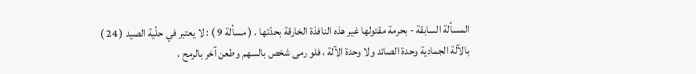المسألة السابقة - بحرمة مقتولها غير هذه النافذة الخارقة بحدّتها . ( مسألة 9 ) : لا يعتبر في حلّية الصيد ( 24 ) بالآلة الجمادية وحدة الصائد ولا وحدة الآلة ، فلو رمى شخص بالسهم وطعن آخر بالرمح ،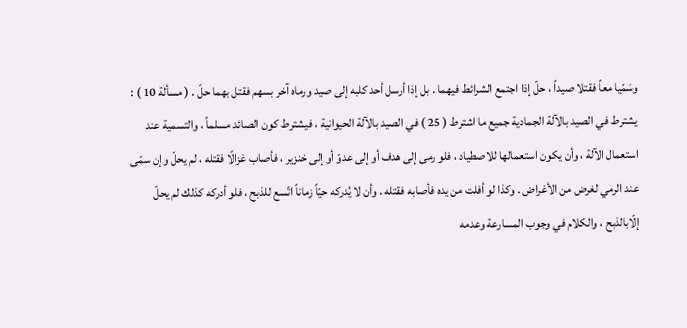وسَمّيا معاً فقتلا صيداً ، حلّ إذا اجتمع الشرائط فيهما . بل إذا أرسل أحد كلبه إلى صيد ورماه آخر بسهم فقتل بهما حلّ . ( مسألة 10 ) : يشترط في الصيد بالآلة الجمادية جميع ما اشترط ( 25 ) في الصيد بالآلة الحيوانية ، فيشترط كون الصائد مسلماً ، والتسمية عند استعمال الآلة ، وأن يكون استعمالها للاصطياد ، فلو رمى إلى هدف أو إلى عدوّ أو إلى خنزير ، فأصاب غزالًا فقتله ، لم يحلّ وإن سمّى عند الرمي لغرض من الأغراض . وكذا لو أفلت من يده فأصابه فقتله . وأن لا يُدركه حيّاً زماناً اتّسع للذبح ، فلو أدركه كذلك لم يحلّ إلّابالذبح ، والكلام في وجوب المسارعة وعدمه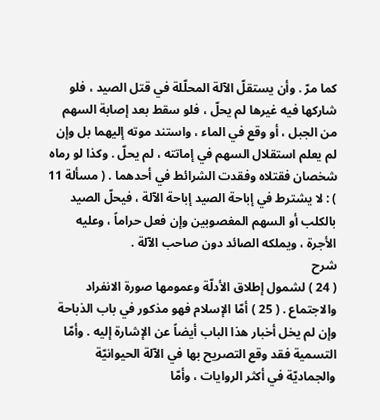كما مرّ . وأن يستقلّ الآلة المحلّلة في قتل الصيد ، فلو شاركها فيه غيرها لم يحلّ ، فلو سقط بعد إصابة السهم من الجبل ، أو وقع في الماء ، واستند موته إليهما بل وإن لم يعلم استقلال السهم في إماتته ، لم يحلّ . وكذا لو رماه شخصان فقتلاه وفقدت الشرائط في أحدهما . ( مسألة 11 ) : لا يشترط في إباحة الصيد إباحة الآلة ، فيحلّ الصيد بالكلب أو السهم المغصوبين وإن فعل حراماً ، وعليه الأجرة ، ويملكه الصائد دون صاحب الآلة .
شرح
( 24 ) لشمول إطلاق الأدلّة وعمومها صورة الانفراد والاجتماع . ( 25 ) أمّا الإسلام فهو مذكور في باب الذباحة وإن لم يخل أخبار هذا الباب أيضاً عن الإشارة إليه . وأمّا التسمية فقد وقع التصريح بها في الآلة الحيوانيّة والجماديّة في أكثر الروايات ، وأمّا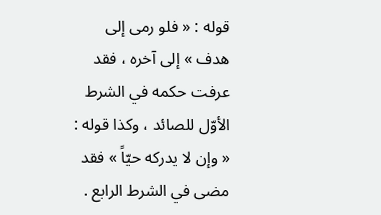قوله : « فلو رمى إلى هدف » إلى آخره ، فقد عرفت حكمه في الشرط الأوّل للصائد ، وكذا قوله : « وإن لا يدركه حيّاً » فقد مضى في الشرط الرابع .